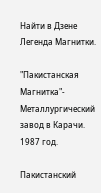Найти в Дзене
Легенда Магнитки.

"Пакистанская Магнитка"- Металлургический завод в Карачи. 1987 год.

Пакистанский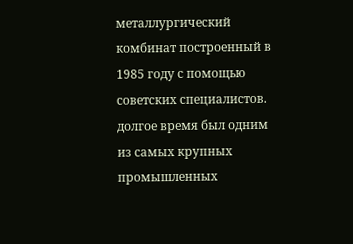металлургический комбинат построенный в 1985 году с помощью советских специалистов. долгое время был одним из самых крупных промышленных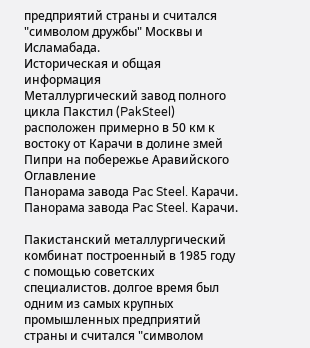предприятий страны и считался "символом дружбы" Москвы и Исламабада.
Историческая и общая информация
Металлургический завод полного цикла Пакстил (PakSteel) расположен примерно в 50 км к востоку от Карачи в долине змей Пипри на побережье Аравийского
Оглавление
Панорама завода Pac Steel. Карачи.
Панорама завода Pac Steel. Карачи.

Пакистанский металлургический комбинат построенный в 1985 году с помощью советских специалистов. долгое время был одним из самых крупных промышленных предприятий страны и считался "символом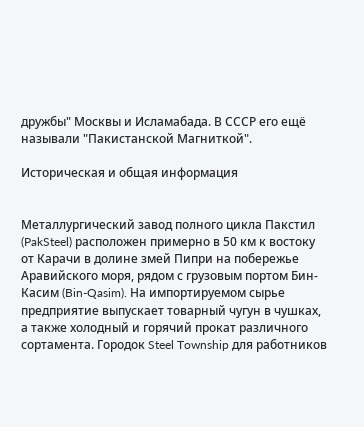дружбы" Москвы и Исламабада. В СССР его ещё называли "Пакистанской Магниткой".

Историческая и общая информация


Металлургический завод полного цикла Пакстил (PakSteel) расположен примерно в 50 км к востоку от Карачи в долине змей Пипри на побережье Аравийского моря, рядом с грузовым портом Бин-Касим (Bin-Qasim). На импортируемом сырье предприятие выпускает товарный чугун в чушках, а также холодный и горячий прокат различного сортамента. Городок Steel Township для работников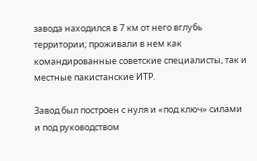завода находился в 7 км от него вглубь территории; проживали в нем как командированные советские специалисты, так и местные пакистанские ИТР.

Завод был построен с нуля и «под ключ» силами и под руководством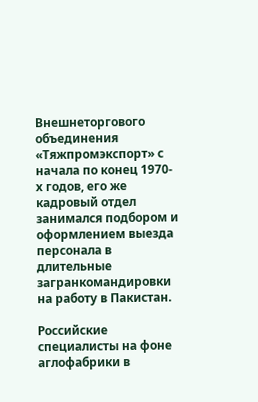Внешнеторгового объединения «Тяжпромэкспорт» с начала по конец 1970-х годов, его же кадровый отдел занимался подбором и оформлением выезда персонала в длительные загранкомандировки на работу в Пакистан.

Российские специалисты на фоне аглофабрики в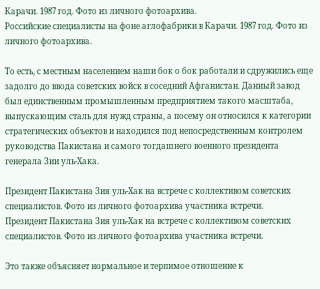Карачи. 1987 год. Фото из личного фотоархива.
Российские специалисты на фоне аглофабрики в Карачи. 1987 год. Фото из личного фотоархива.

То есть, с местным населением наши бок о бок работали и сдружились еще задолго до ввода советских войск в соседний Афганистан. Данный завод был единственным промышленным предприятием такого масштаба, выпускающим сталь для нужд страны, а посему он относился к категории стратегических объектов и находился под непосредственным контролем руководства Пакистана и самого тогдашнего военного президента генерала Зии уль-Хака.

Президент Пакистана Зия уль-Хак на встрече с коллективом советских специалистов. Фото из личного фотоархива участника встречи.
Президент Пакистана Зия уль-Хак на встрече с коллективом советских специалистов. Фото из личного фотоархива участника встречи.

Это также объясняет нормальное и терпимое отношение к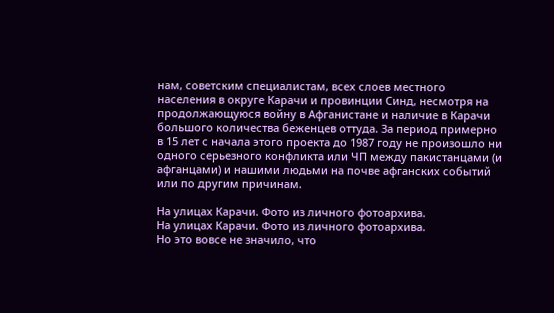нам, советским специалистам, всех слоев местного населения в округе Карачи и провинции Синд, несмотря на продолжающуюся войну в Афганистане и наличие в Карачи большого количества беженцев оттуда. За период примерно в 15 лет с начала этого проекта до 1987 году не произошло ни одного серьезного конфликта или ЧП между пакистанцами (и афганцами) и нашими людьми на почве афганских событий или по другим причинам.

На улицах Карачи. Фото из личного фотоархива.
На улицах Карачи. Фото из личного фотоархива.
Но это вовсе не значило, что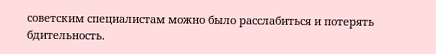советским специалистам можно было расслабиться и потерять бдительность.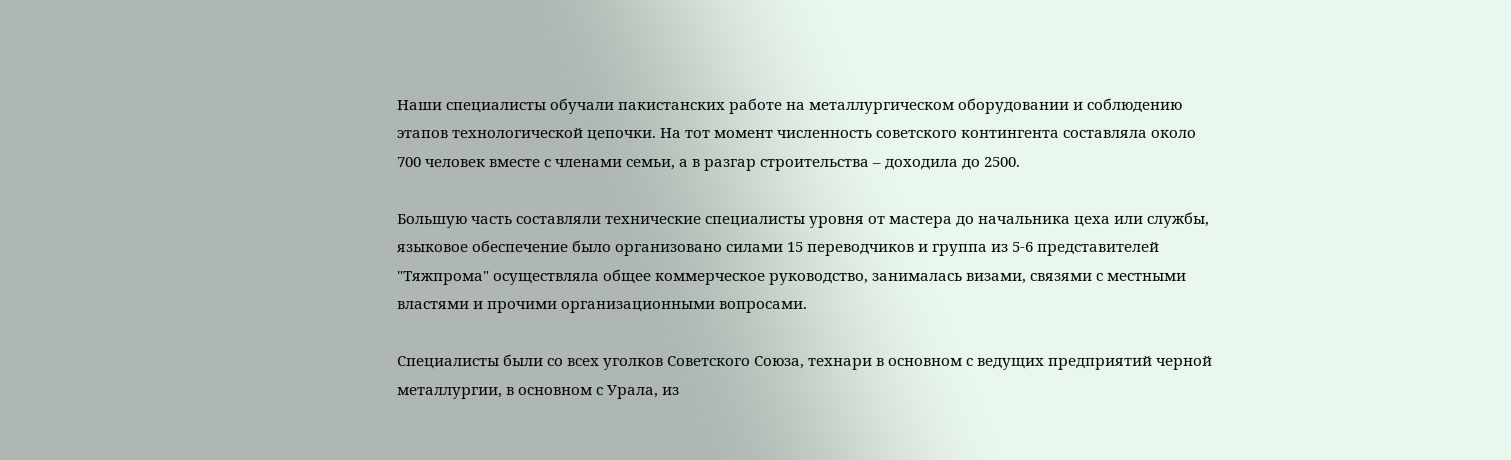Наши специалисты обучали пакистанских работе на металлургическом оборудовании и соблюдению этапов технологической цепочки. На тот момент численность советского контингента составляла около 700 человек вместе с членами семьи, а в разгар строительства – доходила до 2500.

Большую часть составляли технические специалисты уровня от мастера до начальника цеха или службы, языковое обеспечение было организовано силами 15 переводчиков и группа из 5-6 представителей "Тяжпрома" осуществляла общее коммерческое руководство, занималась визами, связями с местными властями и прочими организационными вопросами.

Специалисты были со всех уголков Советского Союза, технари в основном с ведущих предприятий черной металлургии, в основном с Урала, из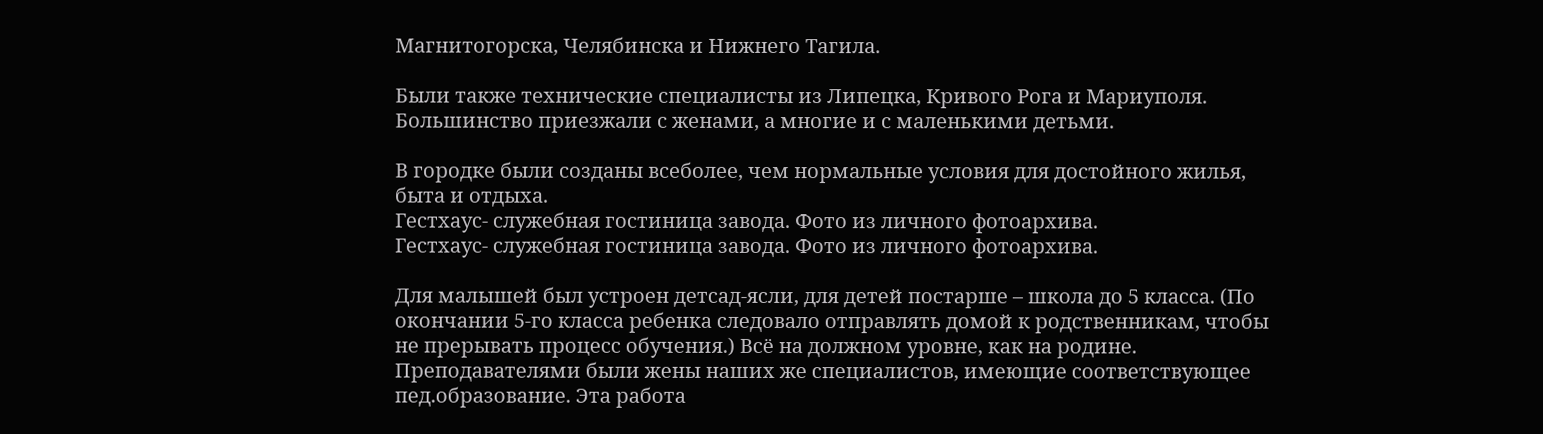Магнитогорска, Челябинска и Нижнего Тагила.

Были также технические специалисты из Липецка, Кривого Рога и Мариуполя. Большинство приезжали с женами, а многие и с маленькими детьми.

В городке были созданы всеболее, чем нормальные условия для достойного жилья, быта и отдыха.
Гестхаус- служебная гостиница завода. Фото из личного фотоархива.
Гестхаус- служебная гостиница завода. Фото из личного фотоархива.

Для малышей был устроен детсад-ясли, для детей постарше – школа до 5 класса. (По окончании 5-го класса ребенка следовало отправлять домой к родственникам, чтобы не прерывать процесс обучения.) Всё на должном уровне, как на родине. Преподавателями были жены наших же специалистов, имеющие соответствующее пед.образование. Эта работа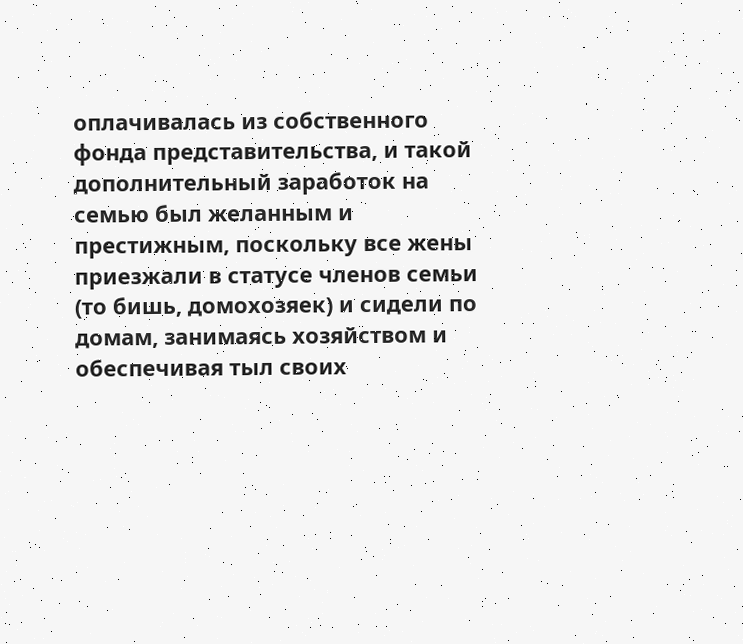оплачивалась из собственного фонда представительства, и такой дополнительный заработок на семью был желанным и престижным, поскольку все жены приезжали в статусе членов семьи (то бишь, домохозяек) и сидели по домам, занимаясь хозяйством и обеспечивая тыл своих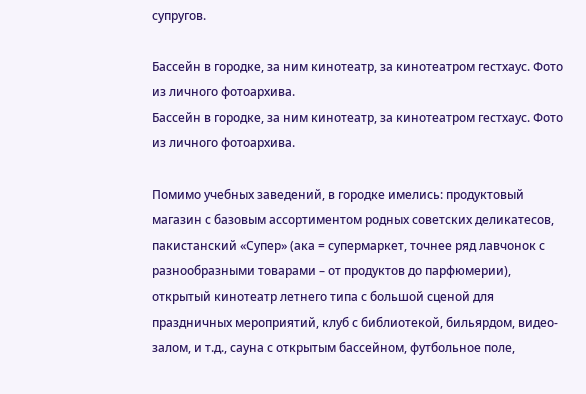супругов.

Бассейн в городке, за ним кинотеатр, за кинотеатром гестхаус. Фото из личного фотоархива.
Бассейн в городке, за ним кинотеатр, за кинотеатром гестхаус. Фото из личного фотоархива.

Помимо учебных заведений, в городке имелись: продуктовый магазин с базовым ассортиментом родных советских деликатесов, пакистанский «Супер» (ака = супермаркет, точнее ряд лавчонок с разнообразными товарами – от продуктов до парфюмерии), открытый кинотеатр летнего типа с большой сценой для праздничных мероприятий, клуб с библиотекой, бильярдом, видео-залом, и т.д., сауна с открытым бассейном, футбольное поле,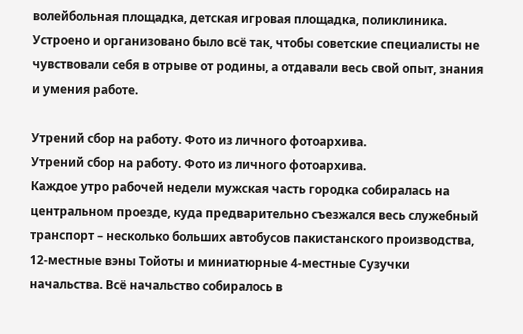волейбольная площадка, детская игровая площадка, поликлиника. Устроено и организовано было всё так, чтобы советские специалисты не чувствовали себя в отрыве от родины, а отдавали весь свой опыт, знания и умения работе.

Утрений сбор на работу. Фото из личного фотоархива.
Утрений сбор на работу. Фото из личного фотоархива.
Каждое утро рабочей недели мужская часть городка собиралась на центральном проезде, куда предварительно съезжался весь служебный транспорт – несколько больших автобусов пакистанского производства, 12-местные вэны Тойоты и миниатюрные 4-местные Сузучки начальства. Всё начальство собиралось в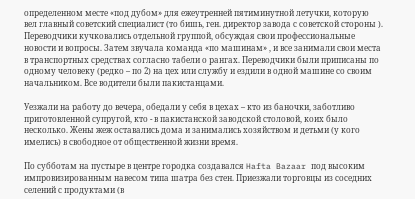определенном месте «под дубом» для ежеутренней пятиминутной летучки, которую вел главный советский специалист (то бишь, ген. директор завода с советской стороны ). Переводчики кучковались отдельной группой, обсуждая свои профессиональные новости и вопросы. Затем звучала команда «по машинам» , и все занимали свои места в транспортных средствах согласно табели о рангах. Переводчики были приписаны по одному человеку (редко – по 2) на цех или службу и ездили в одной машине со своим начальником. Все водители были пакистанцами.

Уезжали на работу до вечера, обедали у себя в цехах – кто из баночки, заботливо приготовленной супругой, кто - в пакистанской заводской столовой, коих было несколько. Жены жеж оставались дома и занимались хозяйством и детьми (у кого имелись) в свободное от общественной жизни время.

По субботам на пустыре в центре городка создавался Hafta Bazaar под высоким импровизированным навесом типа шатра без стен. Приезжали торговцы из соседних селений с продуктами (в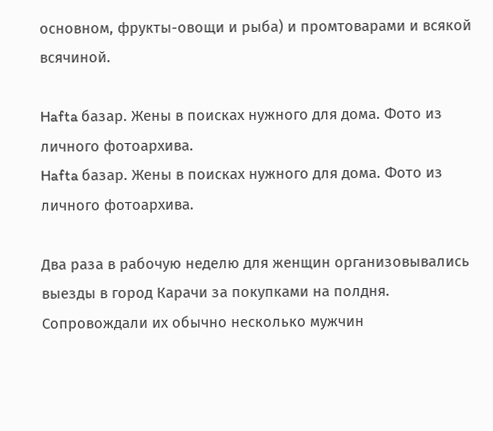основном, фрукты-овощи и рыба) и промтоварами и всякой всячиной.

Hafta базар. Жены в поисках нужного для дома. Фото из личного фотоархива.
Hafta базар. Жены в поисках нужного для дома. Фото из личного фотоархива.

Два раза в рабочую неделю для женщин организовывались выезды в город Карачи за покупками на полдня. Сопровождали их обычно несколько мужчин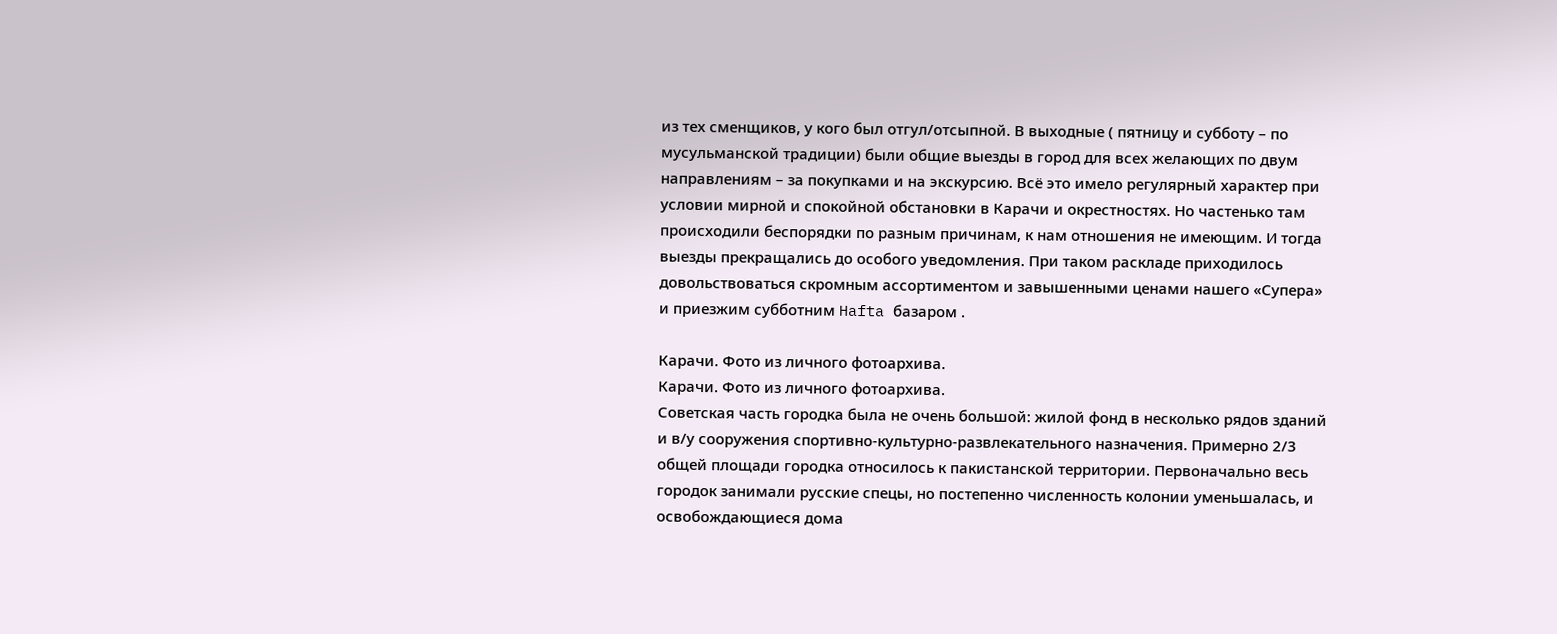из тех сменщиков, у кого был отгул/отсыпной. В выходные ( пятницу и субботу – по мусульманской традиции) были общие выезды в город для всех желающих по двум направлениям – за покупками и на экскурсию. Всё это имело регулярный характер при условии мирной и спокойной обстановки в Карачи и окрестностях. Но частенько там происходили беспорядки по разным причинам, к нам отношения не имеющим. И тогда выезды прекращались до особого уведомления. При таком раскладе приходилось довольствоваться скромным ассортиментом и завышенными ценами нашего «Супера» и приезжим субботним Hafta базаром .

Карачи. Фото из личного фотоархива.
Карачи. Фото из личного фотоархива.
Советская часть городка была не очень большой: жилой фонд в несколько рядов зданий и в/у сооружения спортивно-культурно-развлекательного назначения. Примерно 2/3 общей площади городка относилось к пакистанской территории. Первоначально весь городок занимали русские спецы, но постепенно численность колонии уменьшалась, и освобождающиеся дома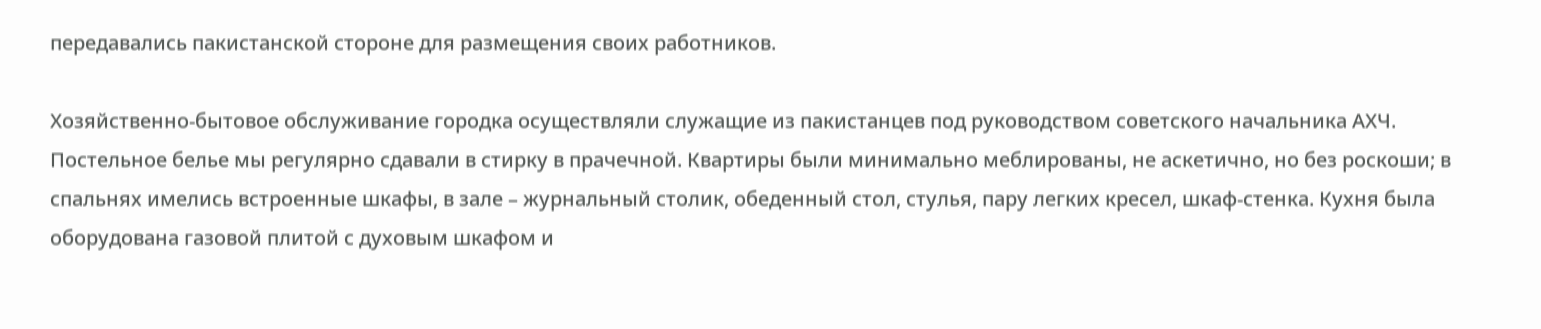передавались пакистанской стороне для размещения своих работников.

Хозяйственно-бытовое обслуживание городка осуществляли служащие из пакистанцев под руководством советского начальника АХЧ. Постельное белье мы регулярно сдавали в стирку в прачечной. Квартиры были минимально меблированы, не аскетично, но без роскоши; в спальнях имелись встроенные шкафы, в зале – журнальный столик, обеденный стол, стулья, пару легких кресел, шкаф-стенка. Кухня была оборудована газовой плитой с духовым шкафом и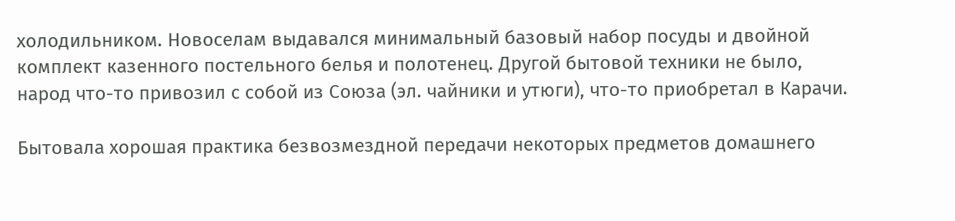холодильником. Новоселам выдавался минимальный базовый набор посуды и двойной комплект казенного постельного белья и полотенец. Другой бытовой техники не было, народ что-то привозил с собой из Союза (эл. чайники и утюги), что-то приобретал в Карачи.

Бытовала хорошая практика безвозмездной передачи некоторых предметов домашнего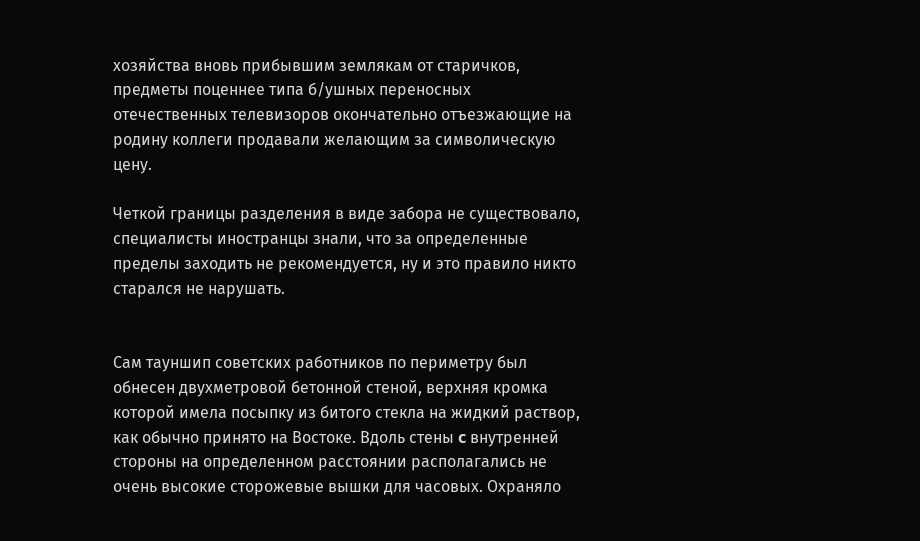хозяйства вновь прибывшим землякам от старичков, предметы поценнее типа б/ушных переносных отечественных телевизоров окончательно отъезжающие на родину коллеги продавали желающим за символическую цену.

Четкой границы разделения в виде забора не существовало, специалисты иностранцы знали, что за определенные пределы заходить не рекомендуется, ну и это правило никто старался не нарушать.


Сам тауншип советских работников по периметру был обнесен двухметровой бетонной стеной, верхняя кромка которой имела посыпку из битого стекла на жидкий раствор, как обычно принято на Востоке. Вдоль стены c внутренней стороны на определенном расстоянии располагались не очень высокие сторожевые вышки для часовых. Охраняло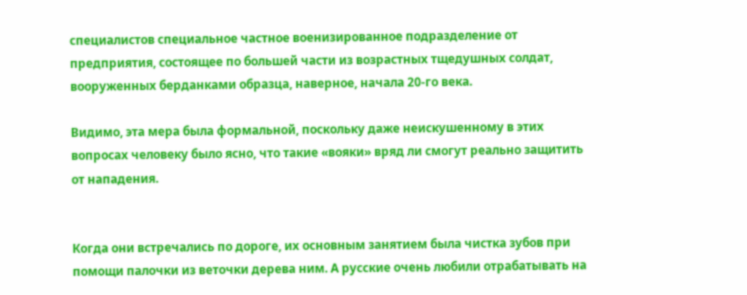специалистов специальное частное военизированное подразделение от предприятия, состоящее по большей части из возрастных тщедушных солдат, вооруженных берданками образца, наверное, начала 20-го века.

Видимо, эта мера была формальной, поскольку даже неискушенному в этих вопросах человеку было ясно, что такие «вояки» вряд ли смогут реально защитить от нападения.


Когда они встречались по дороге, их основным занятием была чистка зубов при помощи палочки из веточки дерева ним. А русские очень любили отрабатывать на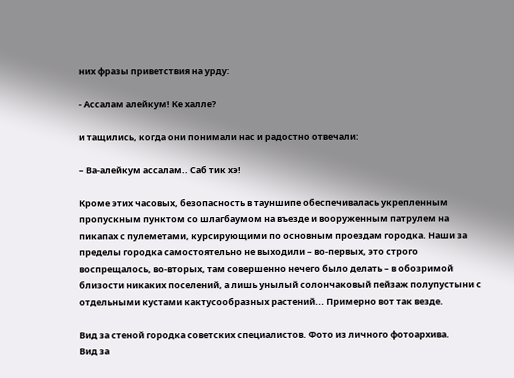них фразы приветствия на урду:

- Ассалам алейкум! Ке халле?

и тащились, когда они понимали нас и радостно отвечали:

– Ва-алейкум ассалам.. Саб тик хэ!

Кроме этих часовых, безопасность в тауншипе обеспечивалась укрепленным пропускным пунктом со шлагбаумом на въезде и вооруженным патрулем на пикапах с пулеметами, курсирующими по основным проездам городка. Наши за пределы городка самостоятельно не выходили – во-первых, это строго воспрещалось, во-вторых, там совершенно нечего было делать – в обозримой близости никаких поселений, а лишь унылый солончаковый пейзаж полупустыни с отдельными кустами кактусообразных растений... Примерно вот так везде.

Вид за стеной городка советских специалистов. Фото из личного фотоархива.
Вид за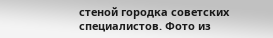стеной городка советских специалистов. Фото из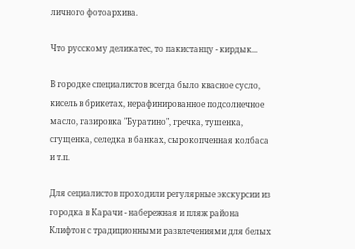личного фотоархива.

Что русскому деликатес, то пакистанцу - кирдык...

В городке специалистов всегда было квасное сусло, кисель в брикетах, нерафинированное подсолнечное масло, газировка "Буратино", гречка, тушенка, сгущенка, селедка в банках, сырокопченная колбаса и т.п.

Для сециалистов проходили регулярные экскурсии из городка в Карачи - набережная и пляж района Клифтон с традиционными развлечениями для белых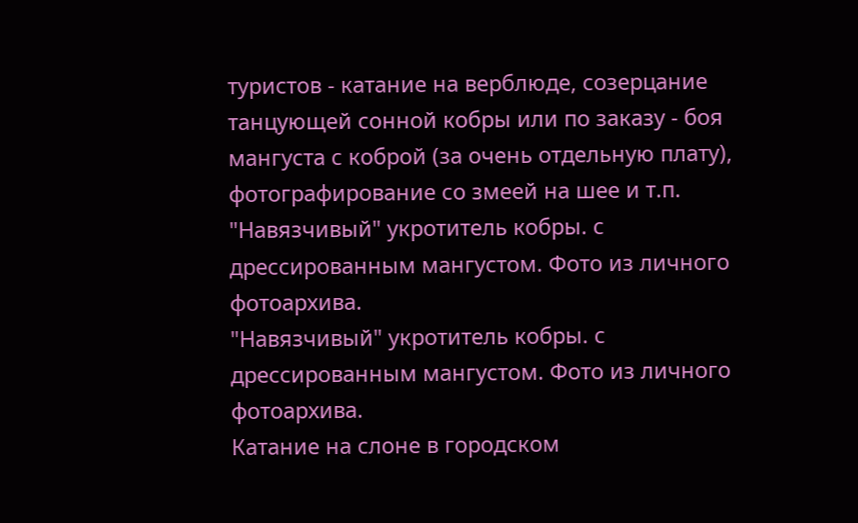туристов - катание на верблюде, созерцание танцующей сонной кобры или по заказу - боя мангуста с коброй (за очень отдельную плату), фотографирование со змеей на шее и т.п.
"Навязчивый" укротитель кобры. с дрессированным мангустом. Фото из личного фотоархива.
"Навязчивый" укротитель кобры. с дрессированным мангустом. Фото из личного фотоархива.
Катание на слоне в городском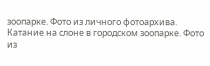зоопарке. Фото из личного фотоархива.
Катание на слоне в городском зоопарке. Фото из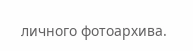личного фотоархива.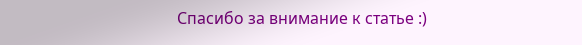Спасибо за внимание к статье :)